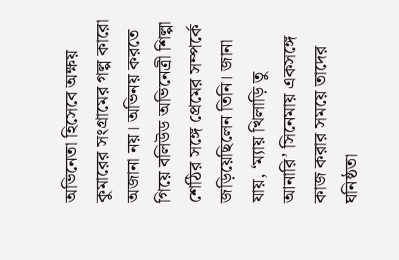অভিনেতা হিসেবে অক্ষয় কুমারের সংগ্রামের গল্প কারো অজানা নয়। অভিনয় করতে গিয়ে বলিউড অভিনেত্রী শিল্পা শেঠির সঙ্গে প্রেমের সম্পর্কে জড়িয়েছিলেন তিনি। জানা যায়, ‘ম্যায় খিলাড়ি তু আনারি’ সিনেমায় একসঙ্গে কাজ করার সময়ে তাদের ঘনিষ্ঠতা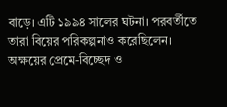বাড়ে। এটি ১৯৯৪ সালের ঘটনা। পরবর্তীতে তারা বিয়ের পরিকল্পনাও করেছিলেন।
অক্ষয়ের প্রেমে-বিচ্ছেদ ও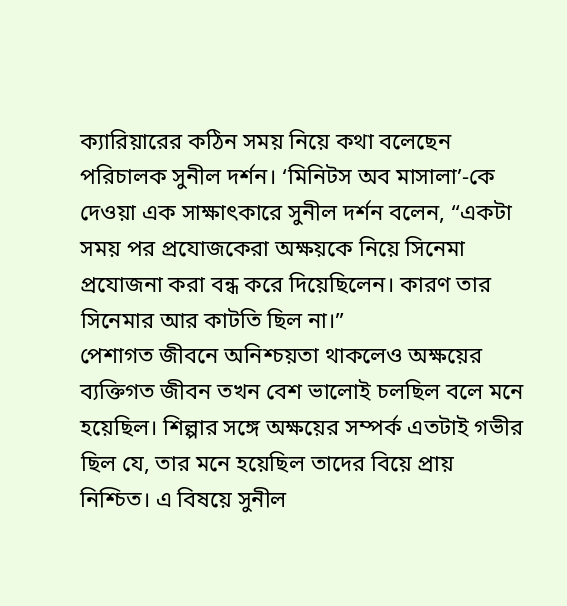ক্যারিয়ারের কঠিন সময় নিয়ে কথা বলেছেন পরিচালক সুনীল দর্শন। ‘মিনিটস অব মাসালা’-কে দেওয়া এক সাক্ষাৎকারে সুনীল দর্শন বলেন, “একটা সময় পর প্রযোজকেরা অক্ষয়কে নিয়ে সিনেমা প্রযোজনা করা বন্ধ করে দিয়েছিলেন। কারণ তার সিনেমার আর কাটতি ছিল না।”
পেশাগত জীবনে অনিশ্চয়তা থাকলেও অক্ষয়ের ব্যক্তিগত জীবন তখন বেশ ভালোই চলছিল বলে মনে হয়েছিল। শিল্পার সঙ্গে অক্ষয়ের সম্পর্ক এতটাই গভীর ছিল যে, তার মনে হয়েছিল তাদের বিয়ে প্রায় নিশ্চিত। এ বিষয়ে সুনীল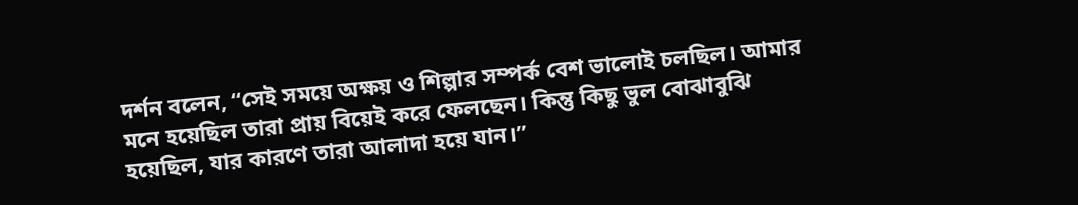দর্শন বলেন, “সেই সময়ে অক্ষয় ও শিল্পার সম্পর্ক বেশ ভালোই চলছিল। আমার মনে হয়েছিল তারা প্রায় বিয়েই করে ফেলছেন। কিন্তু কিছু ভুল বোঝাবুঝি হয়েছিল, যার কারণে তারা আলাদা হয়ে যান।”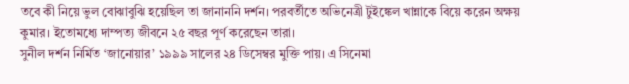তবে কী নিয়ে ভুল বোঝাবুঝি হয়েছিল তা জানাননি দর্শন। পরবর্তীতে অভিনেত্রী টুইঙ্কেল খান্নাকে বিয়ে করেন অক্ষয় কুমার। ইতোমধ্যে দাম্পত্য জীবনে ২৫ বছর পূর্ণ করেছেন তারা।
সুনীল দর্শন নির্মিত ‘জানোয়ার’ ১৯৯৯ সালের ২৪ ডিসেম্বর মুক্তি পায়। এ সিনেমা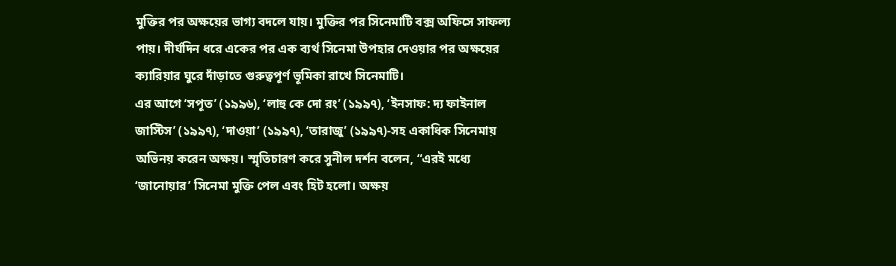মুক্তির পর অক্ষয়ের ভাগ্য বদলে যায়। মুক্তির পর সিনেমাটি বক্স অফিসে সাফল্য পায়। দীর্ঘদিন ধরে একের পর এক ব্যর্থ সিনেমা উপহার দেওয়ার পর অক্ষয়ের ক্যারিয়ার ঘুরে দাঁড়াতে গুরুত্বপূর্ণ ভূমিকা রাখে সিনেমাটি।
এর আগে ‘সপূত’ (১৯৯৬), ‘লাহু কে দো রং’ (১৯৯৭), ‘ইনসাফ: দ্য ফাইনাল জাস্টিস’ (১৯৯৭), ‘দাওয়া’ (১৯৯৭), ‘তারাজু’ (১৯৯৭)-সহ একাধিক সিনেমায় অভিনয় করেন অক্ষয়। স্মৃতিচারণ করে সুনীল দর্শন বলেন, “এরই মধ্যে ‘জানোয়ার’ সিনেমা মুক্তি পেল এবং হিট হলো। অক্ষয়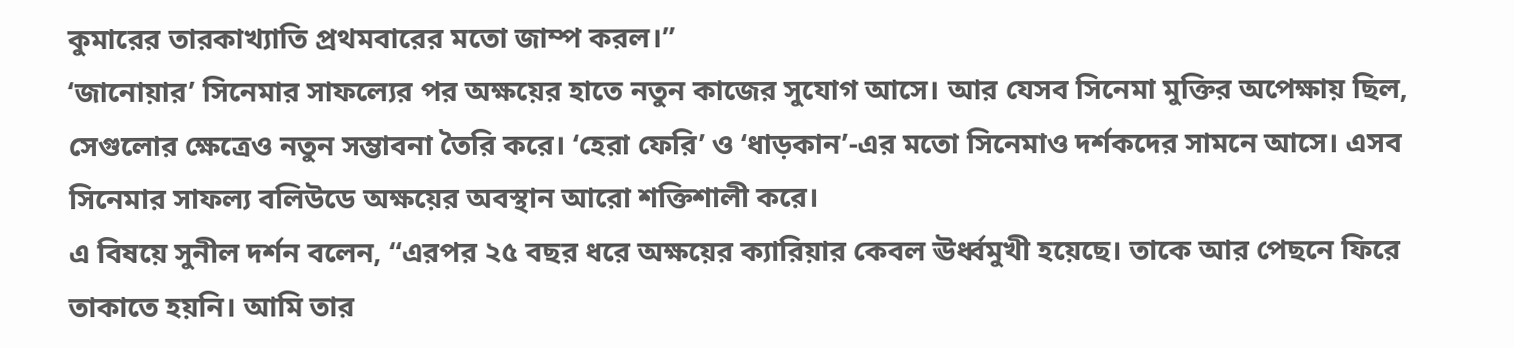কুমারের তারকাখ্যাতি প্রথমবারের মতো জাম্প করল।”
‘জানোয়ার’ সিনেমার সাফল্যের পর অক্ষয়ের হাতে নতুন কাজের সুযোগ আসে। আর যেসব সিনেমা মুক্তির অপেক্ষায় ছিল, সেগুলোর ক্ষেত্রেও নতুন সম্ভাবনা তৈরি করে। ‘হেরা ফেরি’ ও ‘ধাড়কান’-এর মতো সিনেমাও দর্শকদের সামনে আসে। এসব সিনেমার সাফল্য বলিউডে অক্ষয়ের অবস্থান আরো শক্তিশালী করে।
এ বিষয়ে সুনীল দর্শন বলেন, “এরপর ২৫ বছর ধরে অক্ষয়ের ক্যারিয়ার কেবল ঊর্ধ্বমুখী হয়েছে। তাকে আর পেছনে ফিরে তাকাতে হয়নি। আমি তার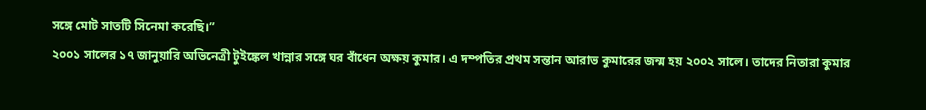সঙ্গে মোট সাতটি সিনেমা করেছি।”
২০০১ সালের ১৭ জানুয়ারি অভিনেত্রী টুইঙ্কেল খান্নার সঙ্গে ঘর বাঁধেন অক্ষয় কুমার। এ দম্পতির প্রথম সন্তান আরাভ কুমারের জন্ম হয় ২০০২ সালে। তাদের নিতারা কুমার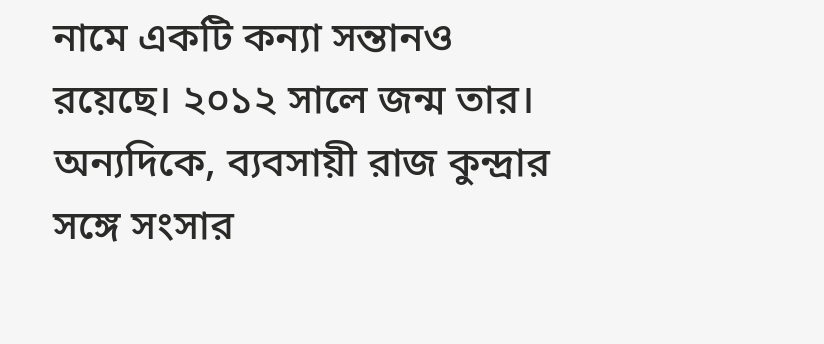নামে একটি কন্যা সন্তানও রয়েছে। ২০১২ সালে জন্ম তার।
অন্যদিকে, ব্যবসায়ী রাজ কুন্দ্রার সঙ্গে সংসার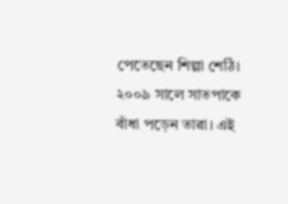পেতেছেন শিল্পা শেঠি। ২০০৯ সালে সাতপাকে বাঁধা পড়েন তারা। এই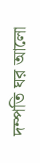দম্পতি ঘর আলো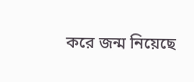করে জন্ম নিয়েছে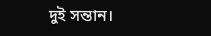দুই সন্তান।